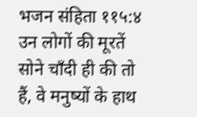भजन संहिता ११५:४
उन लोगों की मूरतें सोने चाँदी ही की तो हैं, वे मनुष्यों के हाथ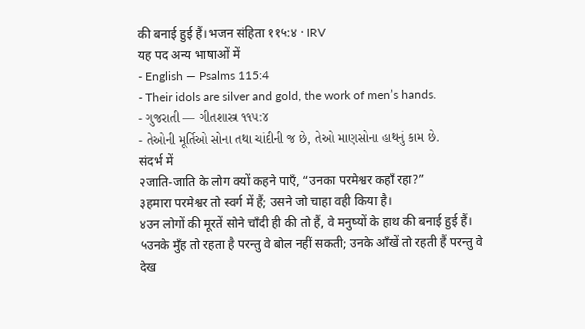की बनाई हुई हैं।भजन संहिता ११५:४ · IRV
यह पद अन्य भाषाओं में
- English — Psalms 115:4
- Their idols are silver and gold, the work of men’s hands.
- ગુજરાતી — ગીતશાસ્ત્ર ૧૧૫:૪
- તેઓની મૂર્તિઓ સોના તથા ચાંદીની જ છે, તેઓ માણસોના હાથનું કામ છે.
संदर्भ में
२जाति-जाति के लोग क्यों कहने पाएँ, “उनका परमेश्वर कहाँ रहा?”
३हमारा परमेश्वर तो स्वर्ग में हैं; उसने जो चाहा वही किया है।
४उन लोगों की मूरतें सोने चाँदी ही की तो हैं, वे मनुष्यों के हाथ की बनाई हुई हैं।
५उनके मुँह तो रहता है परन्तु वे बोल नहीं सकती; उनके आँखें तो रहती हैं परन्तु वे देख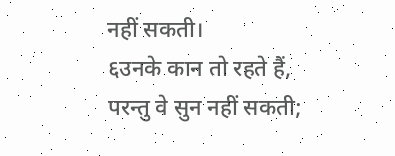नहीं सकती।
६उनके कान तो रहते हैं, परन्तु वे सुन नहीं सकती;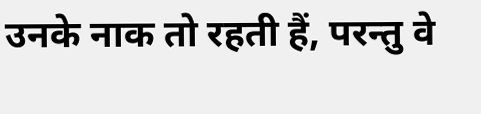उनके नाक तो रहती हैं, परन्तु वे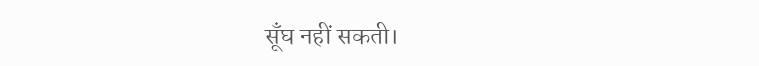सूँघ नहीं सकती।